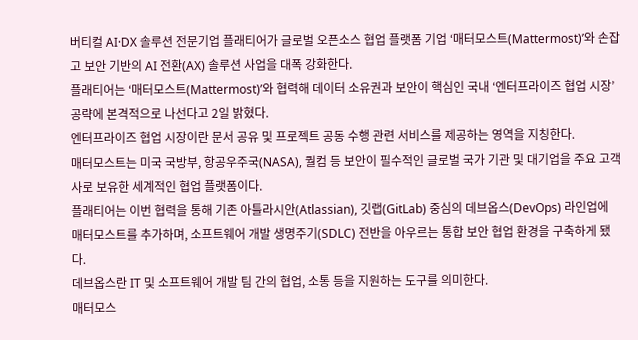버티컬 AI·DX 솔루션 전문기업 플래티어가 글로벌 오픈소스 협업 플랫폼 기업 ‘매터모스트(Mattermost)’와 손잡고 보안 기반의 AI 전환(AX) 솔루션 사업을 대폭 강화한다.
플래티어는 ‘매터모스트(Mattermost)’와 협력해 데이터 소유권과 보안이 핵심인 국내 ‘엔터프라이즈 협업 시장’ 공략에 본격적으로 나선다고 2일 밝혔다.
엔터프라이즈 협업 시장이란 문서 공유 및 프로젝트 공동 수행 관련 서비스를 제공하는 영역을 지칭한다.
매터모스트는 미국 국방부, 항공우주국(NASA), 퀄컴 등 보안이 필수적인 글로벌 국가 기관 및 대기업을 주요 고객사로 보유한 세계적인 협업 플랫폼이다.
플래티어는 이번 협력을 통해 기존 아틀라시안(Atlassian), 깃랩(GitLab) 중심의 데브옵스(DevOps) 라인업에 매터모스트를 추가하며, 소프트웨어 개발 생명주기(SDLC) 전반을 아우르는 통합 보안 협업 환경을 구축하게 됐다.
데브옵스란 IT 및 소프트웨어 개발 팀 간의 협업, 소통 등을 지원하는 도구를 의미한다.
매터모스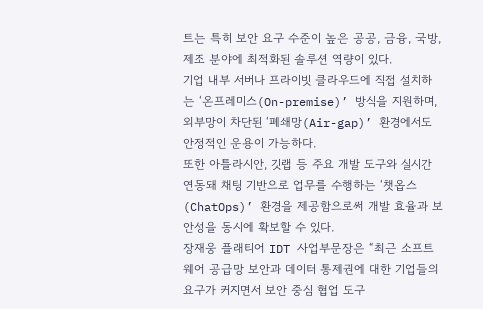트는 특히 보안 요구 수준이 높은 공공, 금융, 국방, 제조 분야에 최적화된 솔루션 역량이 있다.
기업 내부 서버나 프라이빗 클라우드에 직접 설치하는 ‘온프레미스(On-premise)’ 방식을 지원하며, 외부망이 차단된 ‘폐쇄망(Air-gap)’ 환경에서도 안정적인 운용이 가능하다.
또한 아틀라시안, 깃랩 등 주요 개발 도구와 실시간 연동돼 채팅 기반으로 업무를 수행하는 ‘챗옵스(ChatOps)’ 환경을 제공함으로써 개발 효율과 보안성을 동시에 확보할 수 있다.
장재웅 플래티어 IDT 사업부문장은 “최근 소프트웨어 공급망 보안과 데이터 통제권에 대한 기업들의 요구가 커지면서 보안 중심 협업 도구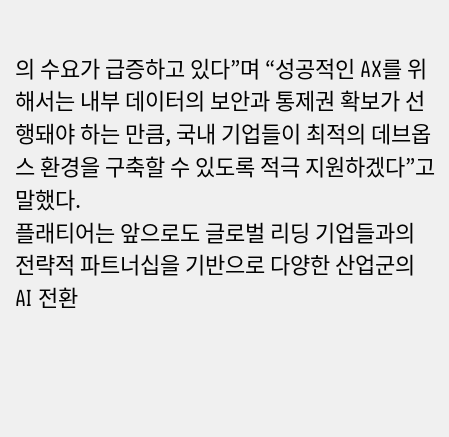의 수요가 급증하고 있다”며 “성공적인 AX를 위해서는 내부 데이터의 보안과 통제권 확보가 선행돼야 하는 만큼, 국내 기업들이 최적의 데브옵스 환경을 구축할 수 있도록 적극 지원하겠다”고 말했다.
플래티어는 앞으로도 글로벌 리딩 기업들과의 전략적 파트너십을 기반으로 다양한 산업군의 AI 전환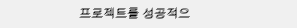프로젝트를 성공적으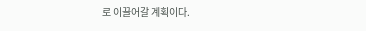로 이끌어갈 계획이다.